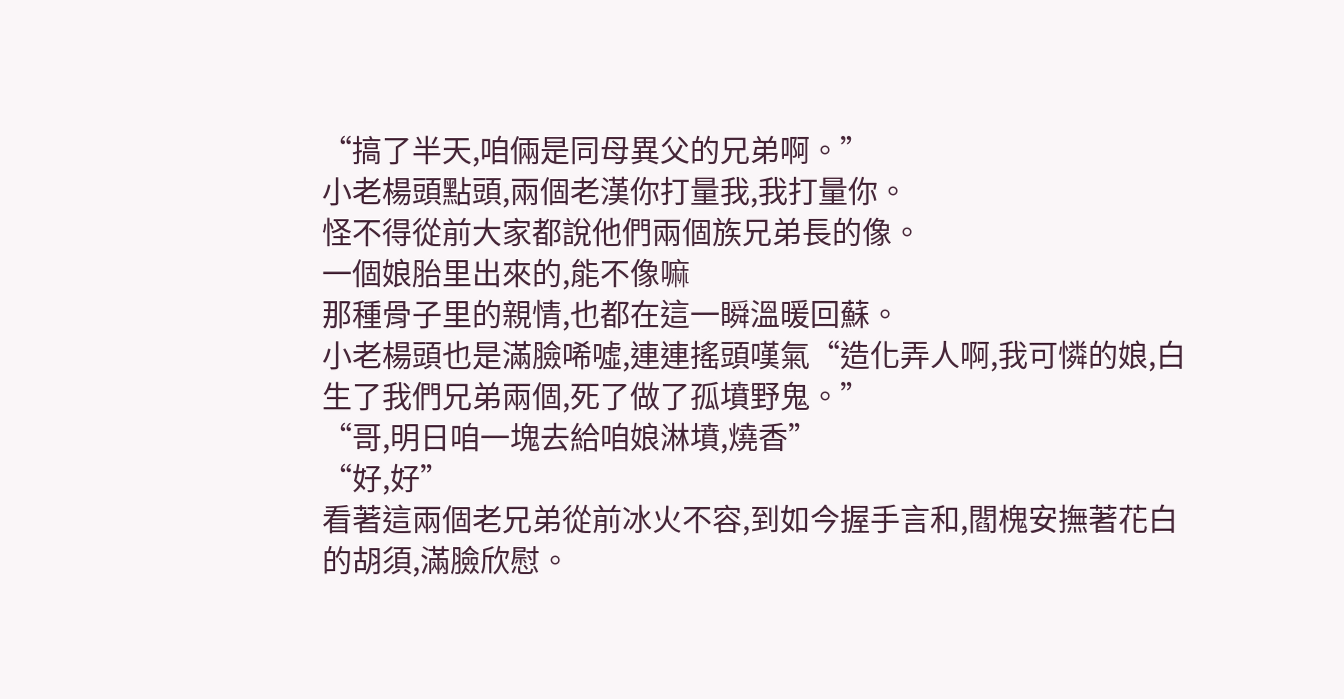“搞了半天,咱倆是同母異父的兄弟啊。”
小老楊頭點頭,兩個老漢你打量我,我打量你。
怪不得從前大家都說他們兩個族兄弟長的像。
一個娘胎里出來的,能不像嘛
那種骨子里的親情,也都在這一瞬溫暖回蘇。
小老楊頭也是滿臉唏噓,連連搖頭嘆氣“造化弄人啊,我可憐的娘,白生了我們兄弟兩個,死了做了孤墳野鬼。”
“哥,明日咱一塊去給咱娘淋墳,燒香”
“好,好”
看著這兩個老兄弟從前冰火不容,到如今握手言和,閻槐安撫著花白的胡須,滿臉欣慰。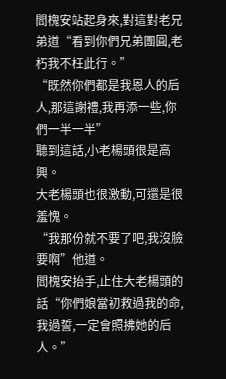閻槐安站起身來,對這對老兄弟道“看到你們兄弟團圓,老朽我不枉此行。”
“既然你們都是我恩人的后人,那這謝禮,我再添一些,你們一半一半”
聽到這話,小老楊頭很是高興。
大老楊頭也很激動,可還是很羞愧。
“我那份就不要了吧,我沒臉要啊”他道。
閻槐安抬手,止住大老楊頭的話“你們娘當初救過我的命,我過誓,一定會照拂她的后人。”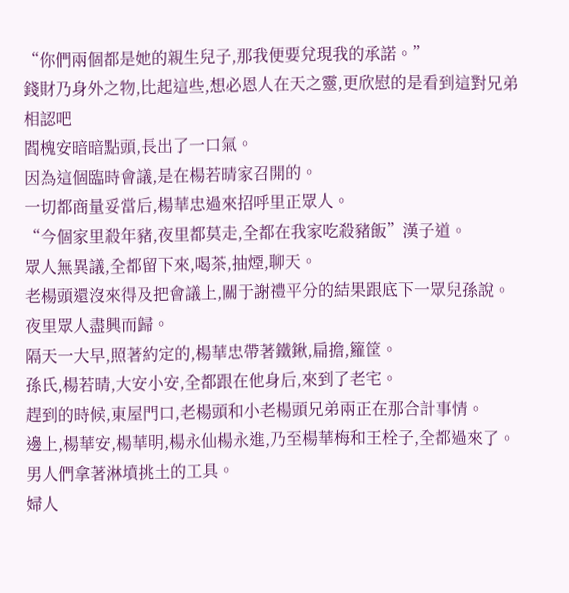“你們兩個都是她的親生兒子,那我便要兌現我的承諾。”
錢財乃身外之物,比起這些,想必恩人在天之靈,更欣慰的是看到這對兄弟相認吧
閻槐安暗暗點頭,長出了一口氣。
因為這個臨時會議,是在楊若晴家召開的。
一切都商量妥當后,楊華忠過來招呼里正眾人。
“今個家里殺年豬,夜里都莫走,全都在我家吃殺豬飯”漢子道。
眾人無異議,全都留下來,喝茶,抽煙,聊天。
老楊頭還沒來得及把會議上,關于謝禮平分的結果跟底下一眾兒孫說。
夜里眾人盡興而歸。
隔天一大早,照著約定的,楊華忠帶著鐵鍬,扁擔,籮筐。
孫氏,楊若晴,大安小安,全都跟在他身后,來到了老宅。
趕到的時候,東屋門口,老楊頭和小老楊頭兄弟兩正在那合計事情。
邊上,楊華安,楊華明,楊永仙楊永進,乃至楊華梅和王栓子,全都過來了。
男人們拿著淋墳挑土的工具。
婦人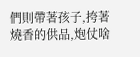們則帶著孩子,挎著燒香的供品,炮仗啥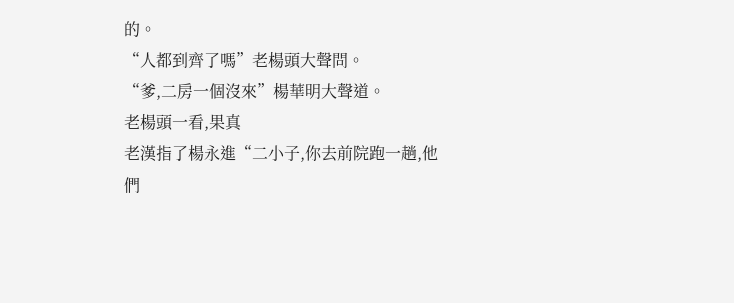的。
“人都到齊了嗎”老楊頭大聲問。
“爹,二房一個沒來”楊華明大聲道。
老楊頭一看,果真
老漢指了楊永進“二小子,你去前院跑一趟,他們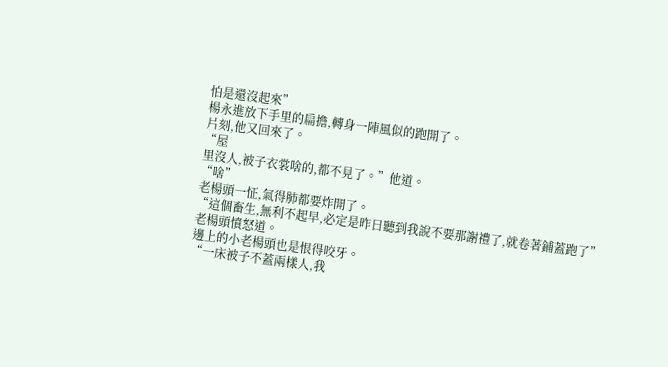怕是還沒起來”
楊永進放下手里的扁擔,轉身一陣風似的跑開了。
片刻,他又回來了。
“屋
里沒人,被子衣裳啥的,都不見了。”他道。
“啥”
老楊頭一怔,氣得肺都要炸開了。
“這個畜生,無利不起早,必定是昨日聽到我說不要那謝禮了,就卷著鋪蓋跑了”
老楊頭憤怒道。
邊上的小老楊頭也是恨得咬牙。
“一床被子不蓋兩樣人,我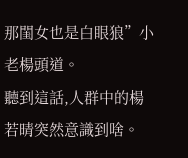那閨女也是白眼狼”小老楊頭道。
聽到這話,人群中的楊若晴突然意識到啥。